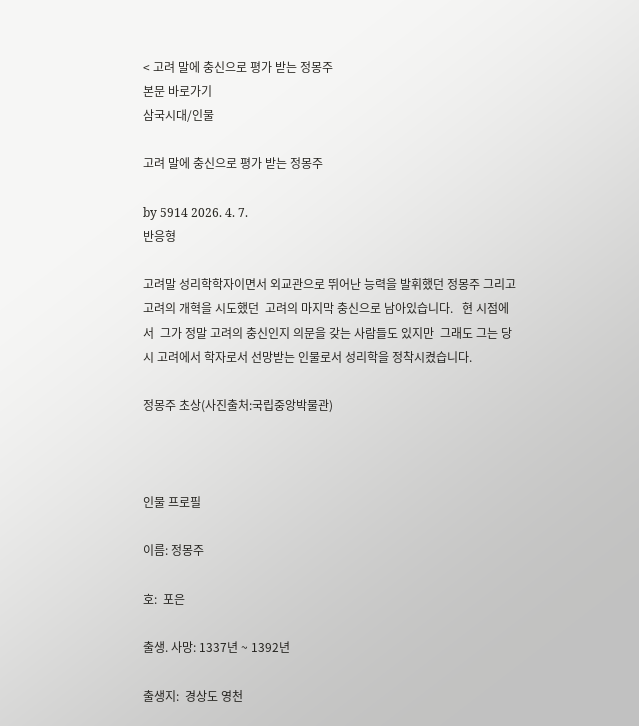< 고려 말에 충신으로 평가 받는 정몽주
본문 바로가기
삼국시대/인물

고려 말에 충신으로 평가 받는 정몽주

by 5914 2026. 4. 7.
반응형

고려말 성리학학자이면서 외교관으로 뛰어난 능력을 발휘했던 정몽주 그리고 고려의 개혁을 시도했던  고려의 마지막 충신으로 남아있습니다.   현 시점에서  그가 정말 고려의 충신인지 의문을 갖는 사람들도 있지만  그래도 그는 당시 고려에서 학자로서 선망받는 인물로서 성리학을 정착시켰습니다.

정몽주 초상(사진출처:국립중앙박물관)



인물 프로필

이름: 정몽주

호:  포은

출생. 사망: 1337년 ~ 1392년

출생지:  경상도 영천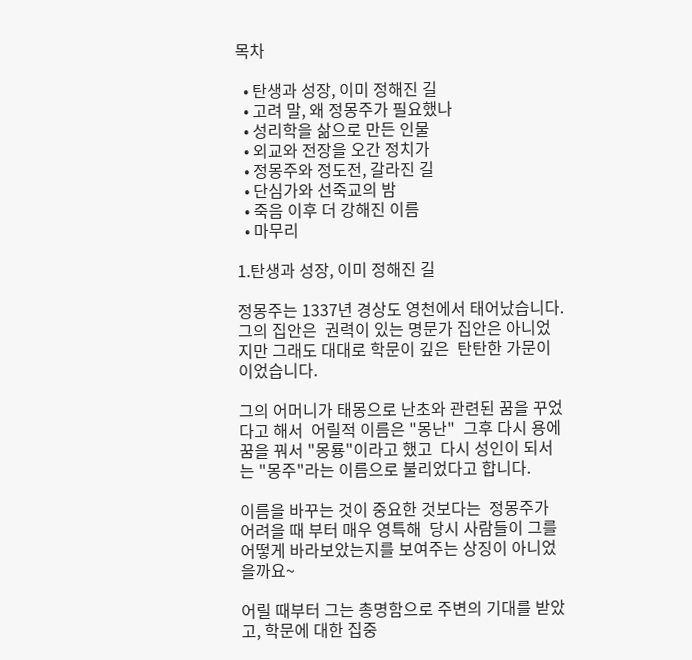목차

  • 탄생과 성장, 이미 정해진 길
  • 고려 말, 왜 정몽주가 필요했나
  • 성리학을 삶으로 만든 인물
  • 외교와 전장을 오간 정치가
  • 정몽주와 정도전, 갈라진 길
  • 단심가와 선죽교의 밤
  • 죽음 이후 더 강해진 이름
  • 마무리

1.탄생과 성장, 이미 정해진 길

정몽주는 1337년 경상도 영천에서 태어났습니다. 그의 집안은  권력이 있는 명문가 집안은 아니었지만 그래도 대대로 학문이 깊은  탄탄한 가문이 이었습니다.

그의 어머니가 태몽으로 난초와 관련된 꿈을 꾸었다고 해서  어릴적 이름은 "몽난"  그후 다시 용에 꿈을 꿔서 "몽룡"이라고 했고  다시 성인이 되서는 "몽주"라는 이름으로 불리었다고 합니다.

이름을 바꾸는 것이 중요한 것보다는  정몽주가 어려을 때 부터 매우 영특해  당시 사람들이 그를 어떻게 바라보았는지를 보여주는 상징이 아니었을까요~

어릴 때부터 그는 총명함으로 주변의 기대를 받았고, 학문에 대한 집중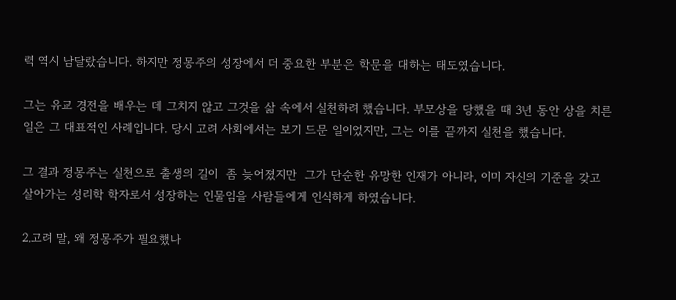력 역시 남달랐습니다. 하지만 정몽주의 성장에서 더 중요한 부분은 학문을 대하는 태도였습니다.

그는 유교 경전을 배우는 데 그치지 않고 그것을 삶 속에서 실천하려 했습니다. 부모상을 당했을 때 3년 동안 상을 치른 일은 그 대표적인 사례입니다. 당시 고려 사회에서는 보기 드문 일이었지만, 그는 이를 끝까지 실천을 했습니다.

그 결과 정몽주는 실천으로 출생의 길이  좀 늦어졌지만  그가 단순한 유망한 인재가 아니라, 이미 자신의 기준을 갖고 살아가는 성리학 학자로서 성장하는 인물임을 사람들에게 인식하게 하였습니다.

2.고려 말, 왜 정몽주가 필요했나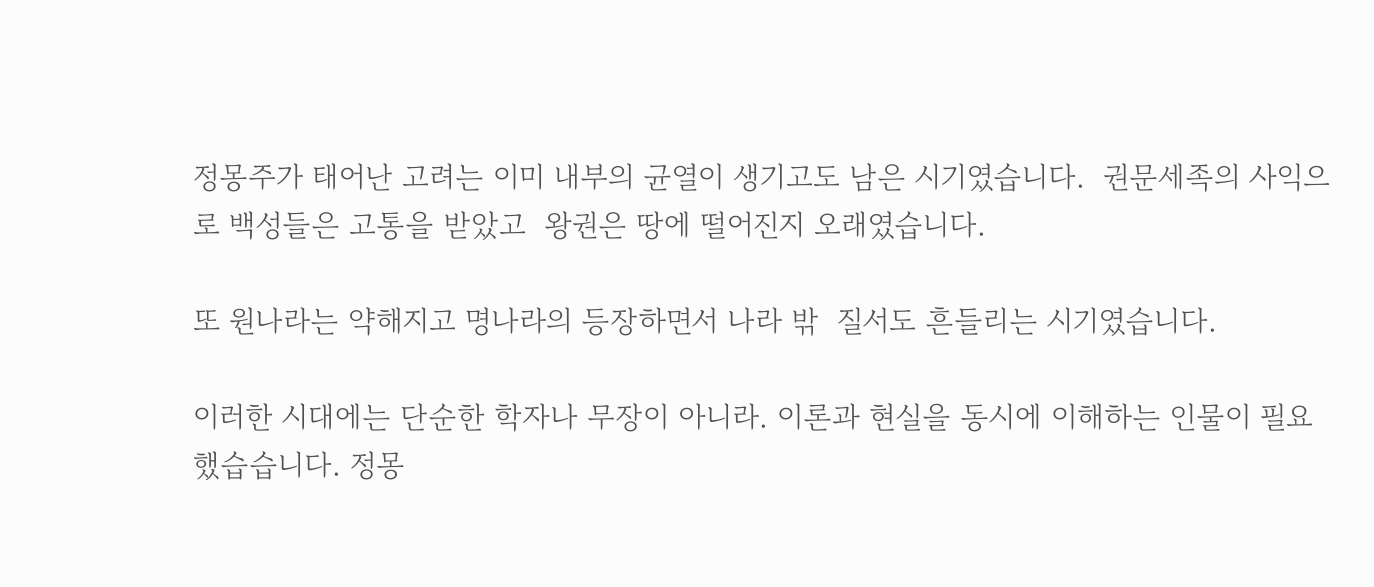정몽주가 태어난 고려는 이미 내부의 균열이 생기고도 남은 시기였습니다.  권문세족의 사익으로 백성들은 고통을 받았고  왕권은 땅에 떨어진지 오래였습니다.

또 원나라는 약해지고 명나라의 등장하면서 나라 밖  질서도 흔들리는 시기였습니다.

이러한 시대에는 단순한 학자나 무장이 아니라. 이론과 현실을 동시에 이해하는 인물이 필요했습습니다. 정몽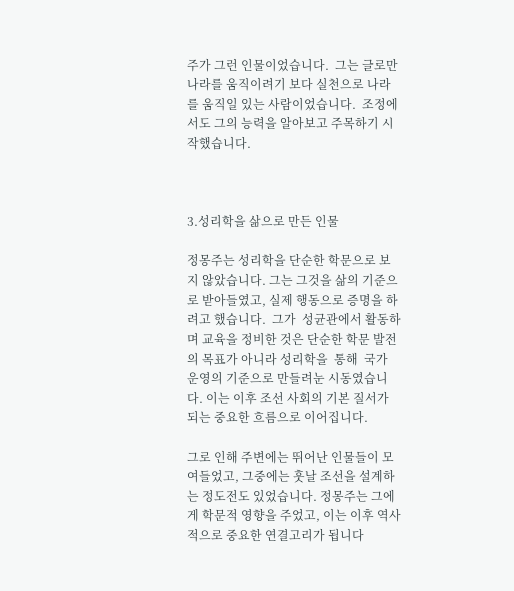주가 그런 인물이었습니다.  그는 글로만 나라를 움직이려기 보다 실천으로 나라를 움직일 있는 사람이었습니다.  조정에서도 그의 능력을 알아보고 주목하기 시작했습니다.



3.성리학을 삶으로 만든 인물

정몽주는 성리학을 단순한 학문으로 보지 않았습니다. 그는 그것을 삶의 기준으로 받아들였고, 실제 행동으로 증명을 하려고 했습니다.  그가  성균관에서 활동하며 교육을 정비한 것은 단순한 학문 발전의 목표가 아니라 성리학을  통해  국가 운영의 기준으로 만들려눈 시동였습니다. 이는 이후 조선 사회의 기본 질서가 되는 중요한 흐름으로 이어집니다.

그로 인해 주변에는 뛰어난 인물들이 모여들었고, 그중에는 훗날 조선을 설계하는 정도전도 있었습니다. 정몽주는 그에게 학문적 영향을 주었고, 이는 이후 역사적으로 중요한 연결고리가 됩니다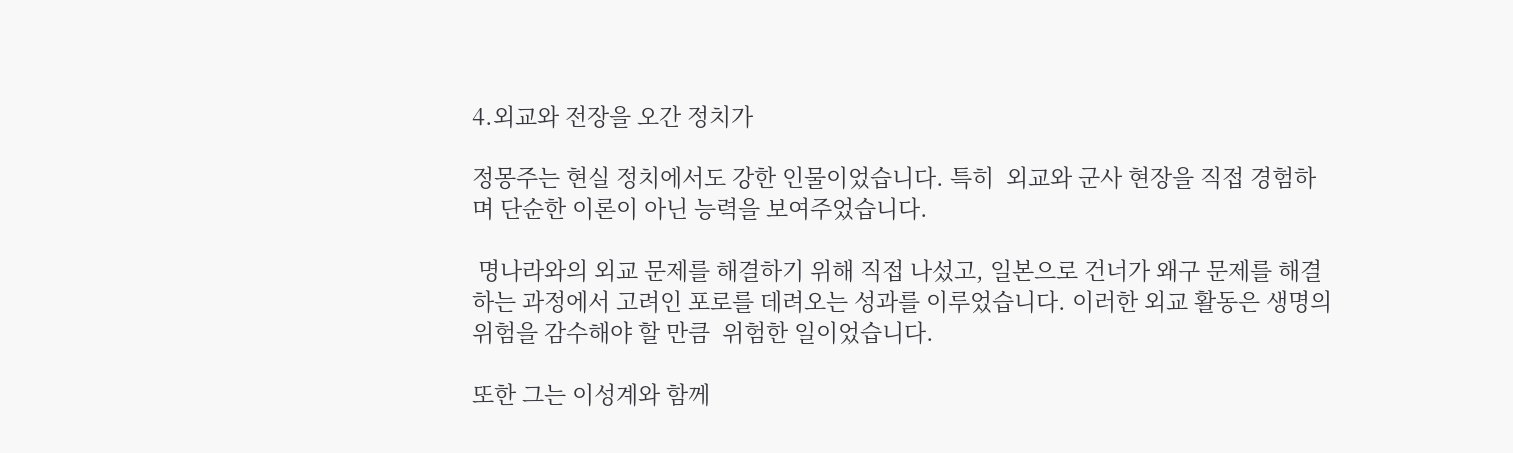4.외교와 전장을 오간 정치가

정몽주는 현실 정치에서도 강한 인물이었습니다. 특히  외교와 군사 현장을 직접 경험하며 단순한 이론이 아닌 능력을 보여주었습니다.

 명나라와의 외교 문제를 해결하기 위해 직접 나섰고, 일본으로 건너가 왜구 문제를 해결하는 과정에서 고려인 포로를 데려오는 성과를 이루었습니다. 이러한 외교 활동은 생명의 위험을 감수해야 할 만큼  위험한 일이었습니다.

또한 그는 이성계와 함께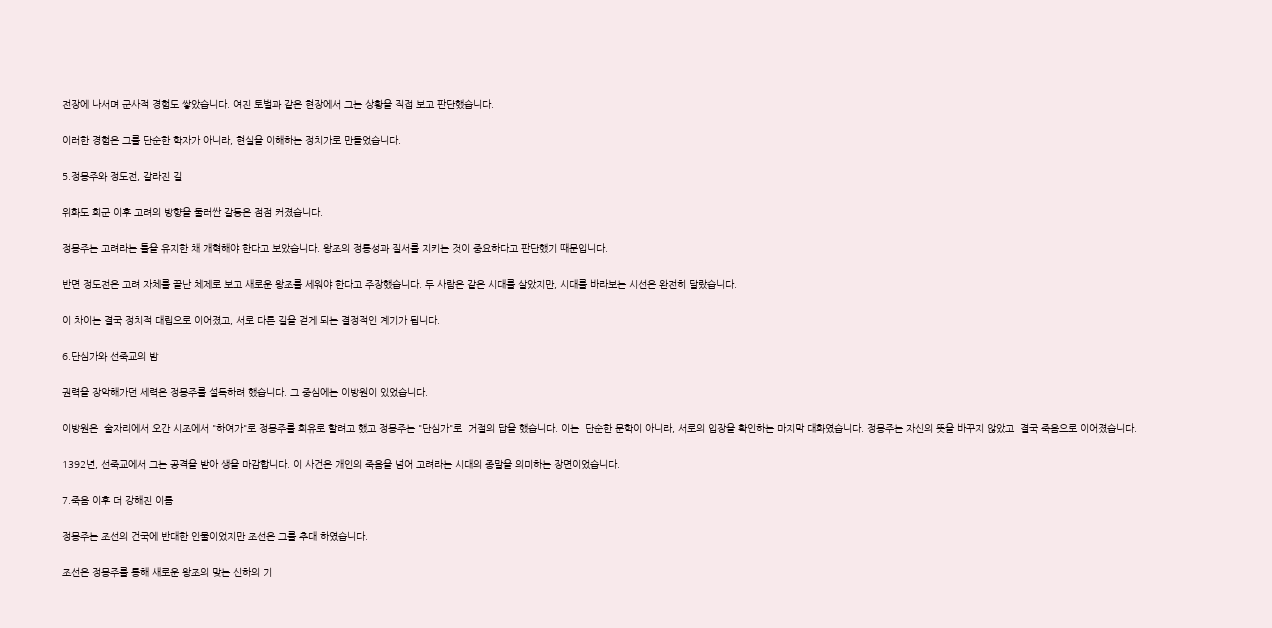전장에 나서며 군사적 경험도 쌓았습니다. 여진 토벌과 같은 현장에서 그는 상황을 직접 보고 판단했습니다.

이러한 경험은 그를 단순한 학자가 아니라, 현실을 이해하는 정치가로 만들었습니다.

5.정몽주와 정도전, 갈라진 길

위화도 회군 이후 고려의 방향을 둘러싼 갈등은 점점 커졌습니다.

정몽주는 고려라는 틀을 유지한 채 개혁해야 한다고 보았습니다. 왕조의 정통성과 질서를 지키는 것이 중요하다고 판단했기 때문입니다.

반면 정도전은 고려 자체를 끝난 체제로 보고 새로운 왕조를 세워야 한다고 주장했습니다. 두 사람은 같은 시대를 살았지만, 시대를 바라보는 시선은 완전히 달랐습니다.

이 차이는 결국 정치적 대립으로 이어졌고, 서로 다른 길을 걷게 되는 결정적인 계기가 됩니다.

6.단심가와 선죽교의 밤

권력을 장악해가던 세력은 정몽주를 설득하려 했습니다. 그 중심에는 이방원이 있었습니다.

이방원은  술자리에서 오간 시조에서 "하여가"로 정몽주를 회유로 할려고 했고 정몽주는 "단심가"로  거절의 답을 했습니다. 이는  단순한 문학이 아니라, 서로의 입장을 확인하는 마지막 대화였습니다. 정몽주는 자신의 뜻을 바꾸지 않았고  결국 죽음으로 이어졌습니다.

1392년, 선죽교에서 그는 공격을 받아 생을 마감합니다. 이 사건은 개인의 죽음을 넘어 고려라는 시대의 종말을 의미하는 장면이었습니다.

7.죽음 이후 더 강해진 이름

정몽주는 조선의 건국에 반대한 인물이었지만 조선은 그를 추대 하였습니다.

조선은 정몽주를 통해 새로운 왕조의 맞는 신하의 기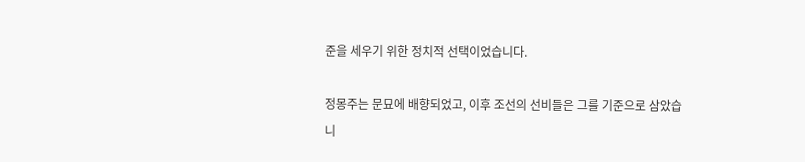준을 세우기 위한 정치적 선택이었습니다.

정몽주는 문묘에 배향되었고, 이후 조선의 선비들은 그를 기준으로 삼았습니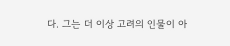다. 그는 더 이상 고려의 인물이 아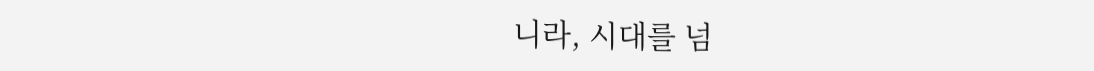니라, 시대를 넘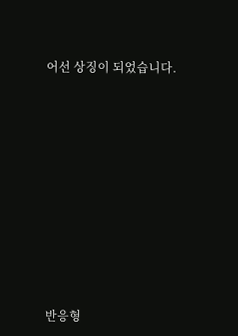어선 상징이 되었습니다.











반응형